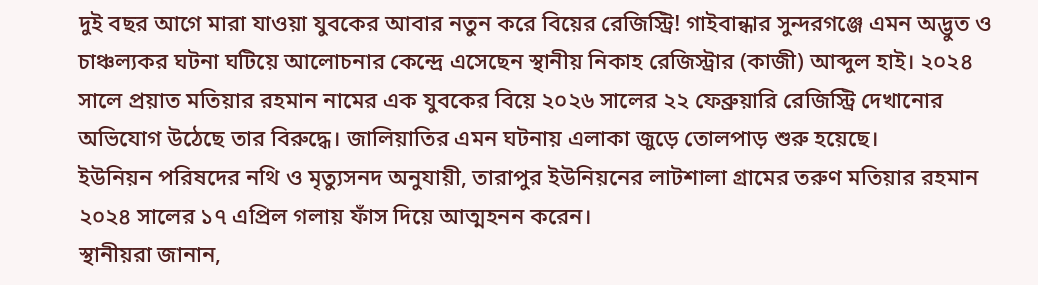দুই বছর আগে মারা যাওয়া যুবকের আবার নতুন করে বিয়ের রেজিস্ট্রি! গাইবান্ধার সুন্দরগঞ্জে এমন অদ্ভুত ও চাঞ্চল্যকর ঘটনা ঘটিয়ে আলোচনার কেন্দ্রে এসেছেন স্থানীয় নিকাহ রেজিস্ট্রার (কাজী) আব্দুল হাই। ২০২৪ সালে প্রয়াত মতিয়ার রহমান নামের এক যুবকের বিয়ে ২০২৬ সালের ২২ ফেব্রুয়ারি রেজিস্ট্রি দেখানোর অভিযোগ উঠেছে তার বিরুদ্ধে। জালিয়াতির এমন ঘটনায় এলাকা জুড়ে তোলপাড় শুরু হয়েছে।
ইউনিয়ন পরিষদের নথি ও মৃত্যুসনদ অনুযায়ী, তারাপুর ইউনিয়নের লাটশালা গ্রামের তরুণ মতিয়ার রহমান ২০২৪ সালের ১৭ এপ্রিল গলায় ফাঁস দিয়ে আত্মহনন করেন।
স্থানীয়রা জানান,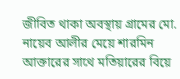জীবিত থাকা অবস্থায় গ্রামের মো. নায়েব আলীর মেয়ে শারমিন আক্তারের সাথে মতিয়ারের বিয়ে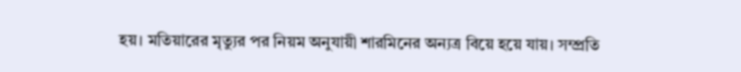হয়। মতিয়ারের মৃত্যুর পর নিয়ম অনুযায়ী শারমিনের অন্যত্র বিয়ে হয়ে যায়। সম্প্রতি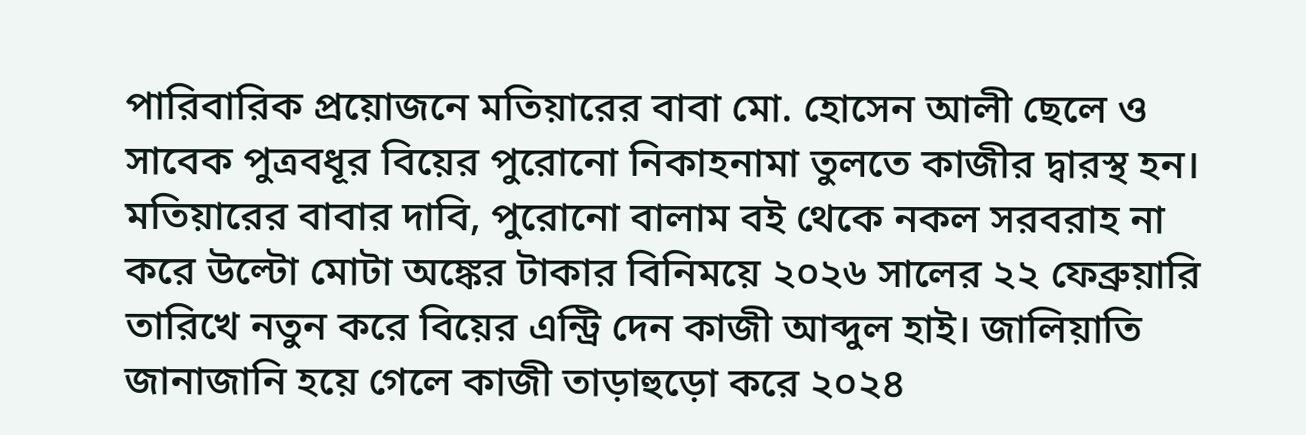পারিবারিক প্রয়োজনে মতিয়ারের বাবা মো. হোসেন আলী ছেলে ও সাবেক পুত্রবধূর বিয়ের পুরোনো নিকাহনামা তুলতে কাজীর দ্বারস্থ হন।
মতিয়ারের বাবার দাবি, পুরোনো বালাম বই থেকে নকল সরবরাহ না করে উল্টো মোটা অঙ্কের টাকার বিনিময়ে ২০২৬ সালের ২২ ফেব্রুয়ারি তারিখে নতুন করে বিয়ের এন্ট্রি দেন কাজী আব্দুল হাই। জালিয়াতি জানাজানি হয়ে গেলে কাজী তাড়াহুড়ো করে ২০২৪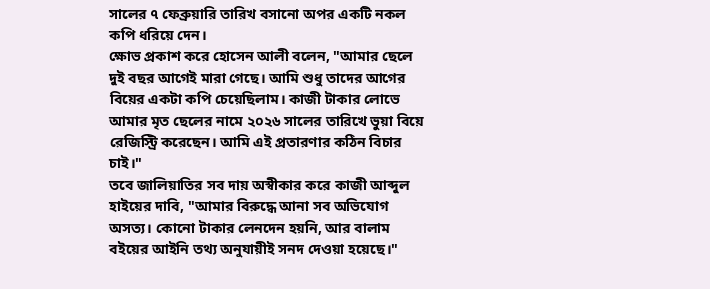সালের ৭ ফেব্রুয়ারি তারিখ বসানো অপর একটি নকল কপি ধরিয়ে দেন।
ক্ষোভ প্রকাশ করে হোসেন আলী বলেন, "আমার ছেলে দুই বছর আগেই মারা গেছে। আমি শুধু তাদের আগের বিয়ের একটা কপি চেয়েছিলাম। কাজী টাকার লোভে আমার মৃত ছেলের নামে ২০২৬ সালের তারিখে ভুয়া বিয়ে রেজিস্ট্রি করেছেন। আমি এই প্রতারণার কঠিন বিচার চাই।"
তবে জালিয়াতির সব দায় অস্বীকার করে কাজী আব্দুল হাইয়ের দাবি, "আমার বিরুদ্ধে আনা সব অভিযোগ অসত্য। কোনো টাকার লেনদেন হয়নি, আর বালাম বইয়ের আইনি তথ্য অনুযায়ীই সনদ দেওয়া হয়েছে।"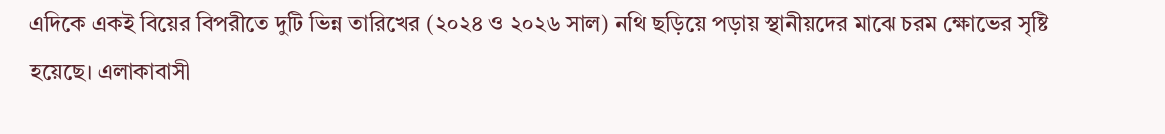এদিকে একই বিয়ের বিপরীতে দুটি ভিন্ন তারিখের (২০২৪ ও ২০২৬ সাল) নথি ছড়িয়ে পড়ায় স্থানীয়দের মাঝে চরম ক্ষোভের সৃষ্টি হয়েছে। এলাকাবাসী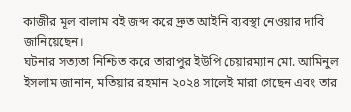কাজীর মূল বালাম বই জব্দ করে দ্রুত আইনি ব্যবস্থা নেওয়ার দাবি জানিয়েছেন।
ঘটনার সত্যতা নিশ্চিত করে তারাপুর ইউপি চেয়ারম্যান মো. আমিনুল ইসলাম জানান, মতিয়ার রহমান ২০২৪ সালেই মারা গেছেন এবং তার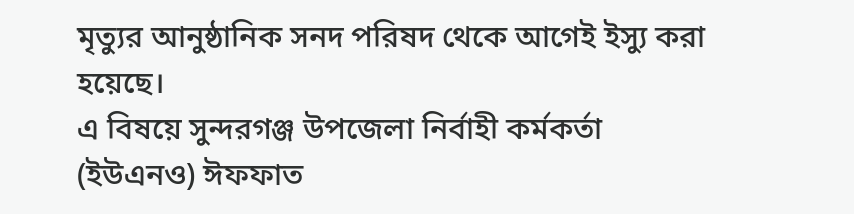মৃত্যুর আনুষ্ঠানিক সনদ পরিষদ থেকে আগেই ইস্যু করা হয়েছে।
এ বিষয়ে সুন্দরগঞ্জ উপজেলা নির্বাহী কর্মকর্তা (ইউএনও) ঈফফাত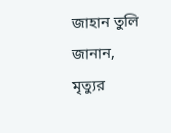জাহান তুলি জানান, মৃত্যুর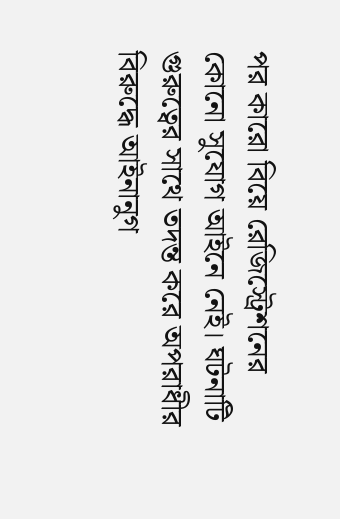পর কারো বিয়ে রেজিস্ট্রেশনের কোনো সুযোগ আইনে নেই। ঘটনাটি গুরুত্বের সাথে তদন্ত করে অপরাধীর বিরুদ্ধে আইনানুগ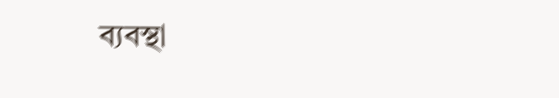ব্যবস্থা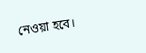নেওয়া হবে।